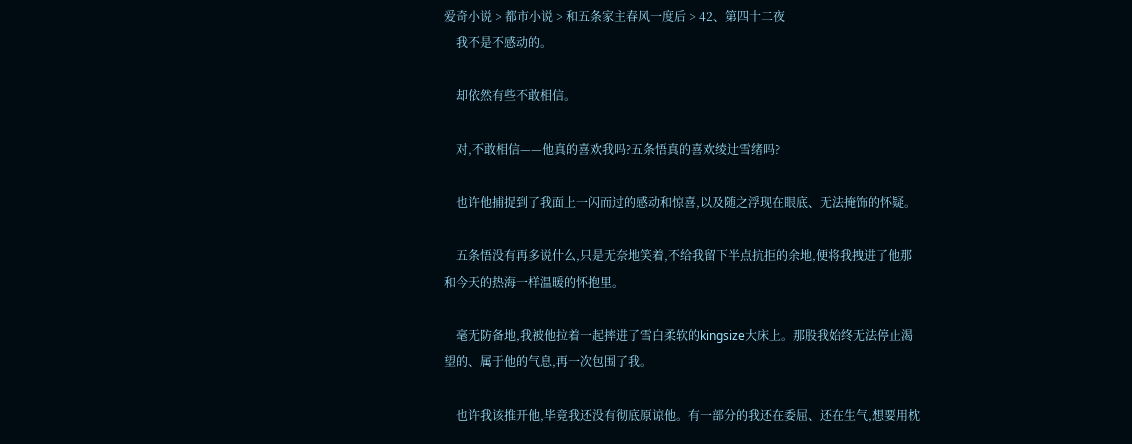爱奇小说 > 都市小说 > 和五条家主春风一度后 > 42、第四十二夜
    我不是不感动的。

    却依然有些不敢相信。

    对,不敢相信——他真的喜欢我吗?五条悟真的喜欢绫辻雪绪吗?

    也许他捕捉到了我面上一闪而过的感动和惊喜,以及随之浮现在眼底、无法掩饰的怀疑。

    五条悟没有再多说什么,只是无奈地笑着,不给我留下半点抗拒的余地,便将我拽进了他那和今天的热海一样温暖的怀抱里。

    毫无防备地,我被他拉着一起摔进了雪白柔软的kingsize大床上。那股我始终无法停止渴望的、属于他的气息,再一次包围了我。

    也许我该推开他,毕竟我还没有彻底原谅他。有一部分的我还在委屈、还在生气,想要用枕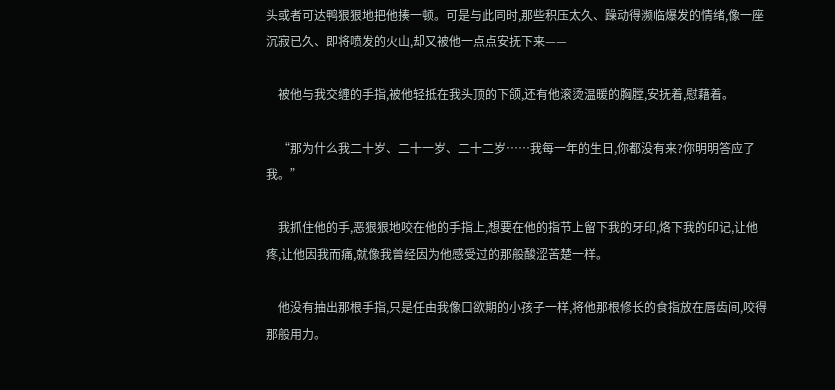头或者可达鸭狠狠地把他揍一顿。可是与此同时,那些积压太久、躁动得濒临爆发的情绪,像一座沉寂已久、即将喷发的火山,却又被他一点点安抚下来——

    被他与我交缠的手指,被他轻抵在我头顶的下颌,还有他滚烫温暖的胸膛,安抚着,慰藉着。

    “那为什么我二十岁、二十一岁、二十二岁……我每一年的生日,你都没有来?你明明答应了我。”

    我抓住他的手,恶狠狠地咬在他的手指上,想要在他的指节上留下我的牙印,烙下我的印记,让他疼,让他因我而痛,就像我曾经因为他感受过的那般酸涩苦楚一样。

    他没有抽出那根手指,只是任由我像口欲期的小孩子一样,将他那根修长的食指放在唇齿间,咬得那般用力。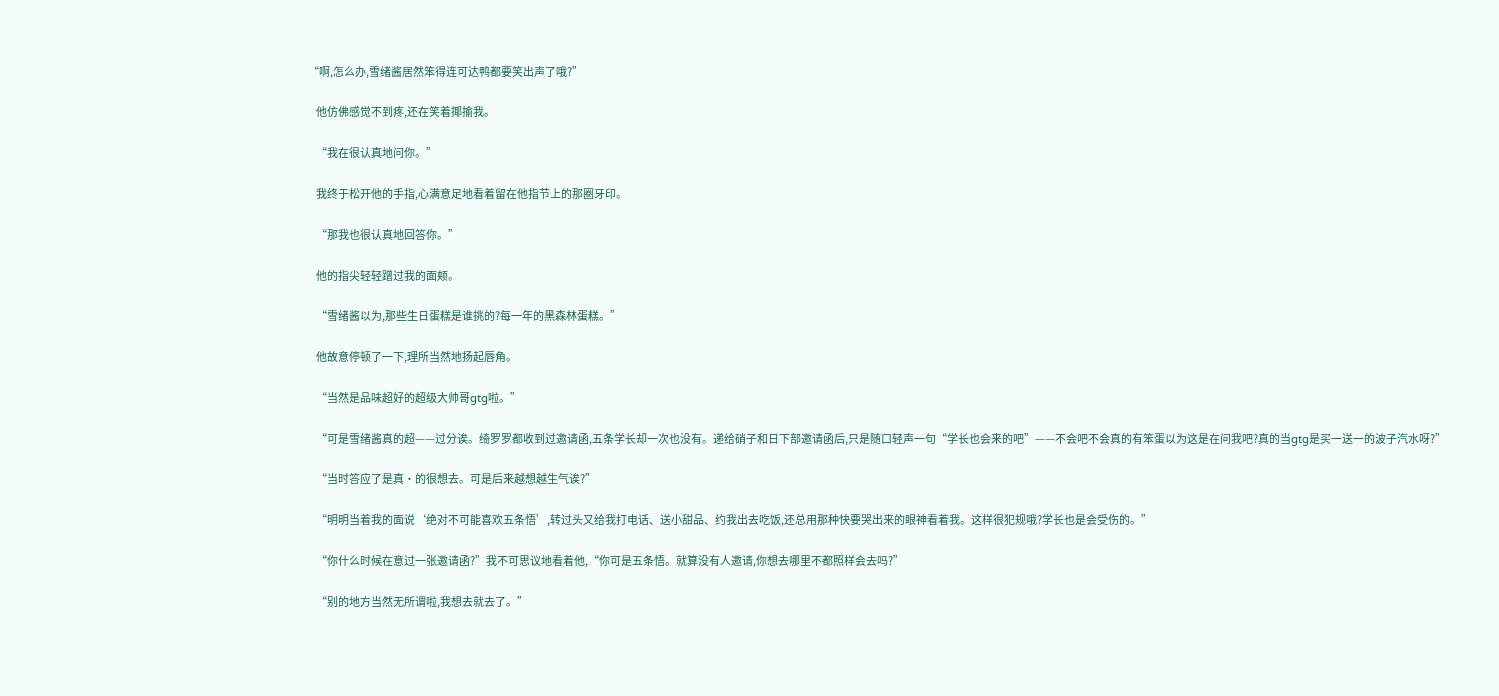“啊,怎么办,雪绪酱居然笨得连可达鸭都要笑出声了哦?”

    他仿佛感觉不到疼,还在笑着揶揄我。

    “我在很认真地问你。”

    我终于松开他的手指,心满意足地看着留在他指节上的那圈牙印。

    “那我也很认真地回答你。”

    他的指尖轻轻蹭过我的面颊。

    “雪绪酱以为,那些生日蛋糕是谁挑的?每一年的黑森林蛋糕。”

    他故意停顿了一下,理所当然地扬起唇角。

    “当然是品味超好的超级大帅哥gtg啦。”

    “可是雪绪酱真的超——过分诶。绮罗罗都收到过邀请函,五条学长却一次也没有。递给硝子和日下部邀请函后,只是随口轻声一句“学长也会来的吧”——不会吧不会真的有笨蛋以为这是在问我吧?真的当gtg是买一送一的波子汽水呀?”

    “当时答应了是真·的很想去。可是后来越想越生气诶?”

    “明明当着我的面说‘绝对不可能喜欢五条悟’,转过头又给我打电话、送小甜品、约我出去吃饭,还总用那种快要哭出来的眼神看着我。这样很犯规哦?学长也是会受伤的。”

    “你什么时候在意过一张邀请函?”我不可思议地看着他,“你可是五条悟。就算没有人邀请,你想去哪里不都照样会去吗?”

    “别的地方当然无所谓啦,我想去就去了。”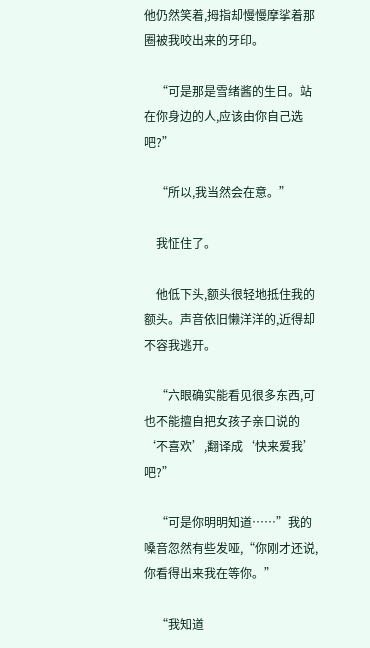他仍然笑着,拇指却慢慢摩挲着那圈被我咬出来的牙印。

    “可是那是雪绪酱的生日。站在你身边的人,应该由你自己选吧?”

    “所以,我当然会在意。”

    我怔住了。

    他低下头,额头很轻地抵住我的额头。声音依旧懒洋洋的,近得却不容我逃开。

    “六眼确实能看见很多东西,可也不能擅自把女孩子亲口说的‘不喜欢’,翻译成‘快来爱我’吧?”

    “可是你明明知道……”我的嗓音忽然有些发哑,“你刚才还说,你看得出来我在等你。”

    “我知道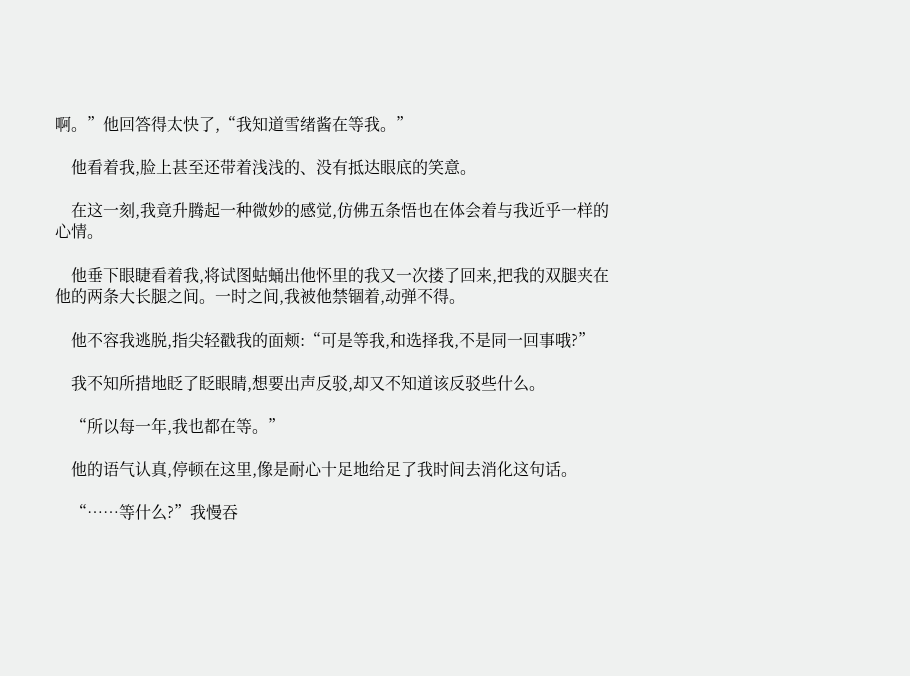啊。”他回答得太快了,“我知道雪绪酱在等我。”

    他看着我,脸上甚至还带着浅浅的、没有抵达眼底的笑意。

    在这一刻,我竟升腾起一种微妙的感觉,仿佛五条悟也在体会着与我近乎一样的心情。

    他垂下眼睫看着我,将试图蛄蛹出他怀里的我又一次搂了回来,把我的双腿夹在他的两条大长腿之间。一时之间,我被他禁锢着,动弹不得。

    他不容我逃脱,指尖轻戳我的面颊:“可是等我,和选择我,不是同一回事哦?”

    我不知所措地眨了眨眼睛,想要出声反驳,却又不知道该反驳些什么。

    “所以每一年,我也都在等。”

    他的语气认真,停顿在这里,像是耐心十足地给足了我时间去消化这句话。

    “……等什么?”我慢吞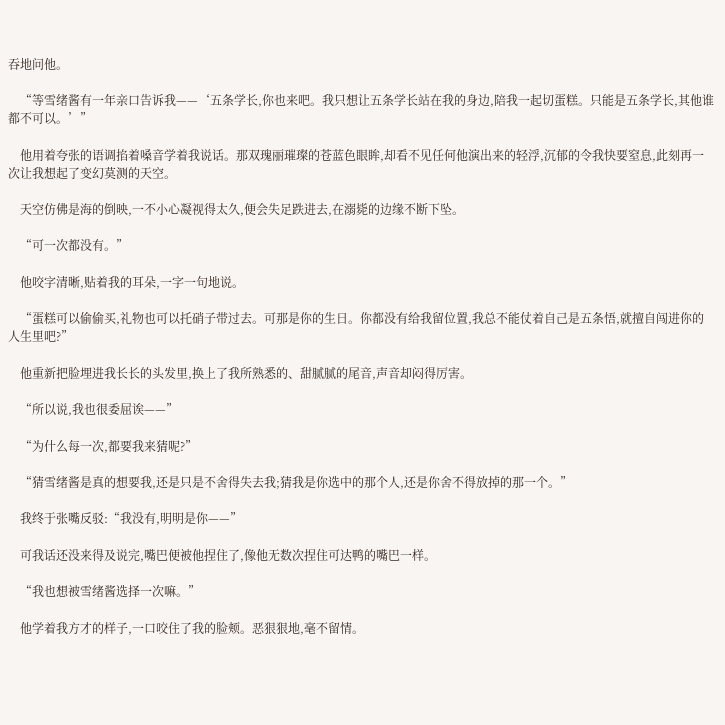吞地问他。

    “等雪绪酱有一年亲口告诉我——‘五条学长,你也来吧。我只想让五条学长站在我的身边,陪我一起切蛋糕。只能是五条学长,其他谁都不可以。’”

    他用着夸张的语调掐着嗓音学着我说话。那双瑰丽璀璨的苍蓝色眼眸,却看不见任何他演出来的轻浮,沉郁的令我快要窒息,此刻再一次让我想起了变幻莫测的天空。

    天空仿佛是海的倒映,一不小心凝视得太久,便会失足跌进去,在溺毙的边缘不断下坠。

    “可一次都没有。”

    他咬字清晰,贴着我的耳朵,一字一句地说。

    “蛋糕可以偷偷买,礼物也可以托硝子带过去。可那是你的生日。你都没有给我留位置,我总不能仗着自己是五条悟,就擅自闯进你的人生里吧?”

    他重新把脸埋进我长长的头发里,换上了我所熟悉的、甜腻腻的尾音,声音却闷得厉害。

    “所以说,我也很委屈诶——”

    “为什么每一次,都要我来猜呢?”

    “猜雪绪酱是真的想要我,还是只是不舍得失去我;猜我是你选中的那个人,还是你舍不得放掉的那一个。”

    我终于张嘴反驳:“我没有,明明是你——”

    可我话还没来得及说完,嘴巴便被他捏住了,像他无数次捏住可达鸭的嘴巴一样。

    “我也想被雪绪酱选择一次嘛。”

    他学着我方才的样子,一口咬住了我的脸颊。恶狠狠地,毫不留情。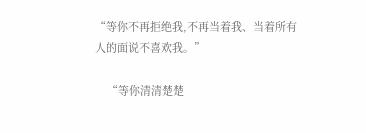“等你不再拒绝我,不再当着我、当着所有人的面说不喜欢我。”

    “等你清清楚楚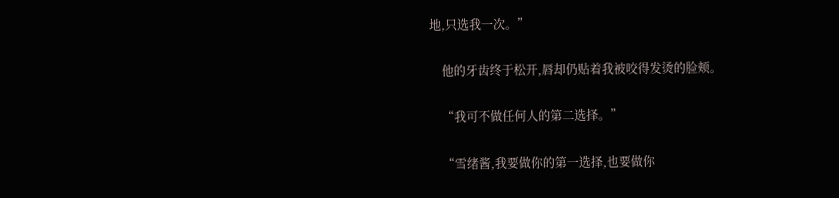地,只选我一次。”

    他的牙齿终于松开,唇却仍贴着我被咬得发烫的脸颊。

    “我可不做任何人的第二选择。”

    “雪绪酱,我要做你的第一选择,也要做你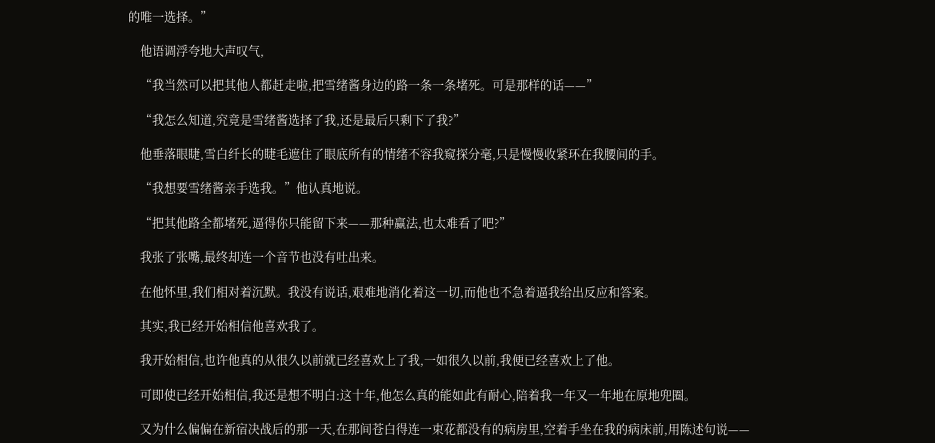的唯一选择。”

    他语调浮夸地大声叹气,

    “我当然可以把其他人都赶走啦,把雪绪酱身边的路一条一条堵死。可是那样的话——”

    “我怎么知道,究竟是雪绪酱选择了我,还是最后只剩下了我?”

    他垂落眼睫,雪白纤长的睫毛遮住了眼底所有的情绪不容我窥探分毫,只是慢慢收紧环在我腰间的手。

    “我想要雪绪酱亲手选我。”他认真地说。

    “把其他路全都堵死,逼得你只能留下来——那种赢法,也太难看了吧?”

    我张了张嘴,最终却连一个音节也没有吐出来。

    在他怀里,我们相对着沉默。我没有说话,艰难地消化着这一切,而他也不急着逼我给出反应和答案。

    其实,我已经开始相信他喜欢我了。

    我开始相信,也许他真的从很久以前就已经喜欢上了我,一如很久以前,我便已经喜欢上了他。

    可即使已经开始相信,我还是想不明白:这十年,他怎么真的能如此有耐心,陪着我一年又一年地在原地兜圈。

    又为什么偏偏在新宿决战后的那一天,在那间苍白得连一束花都没有的病房里,空着手坐在我的病床前,用陈述句说——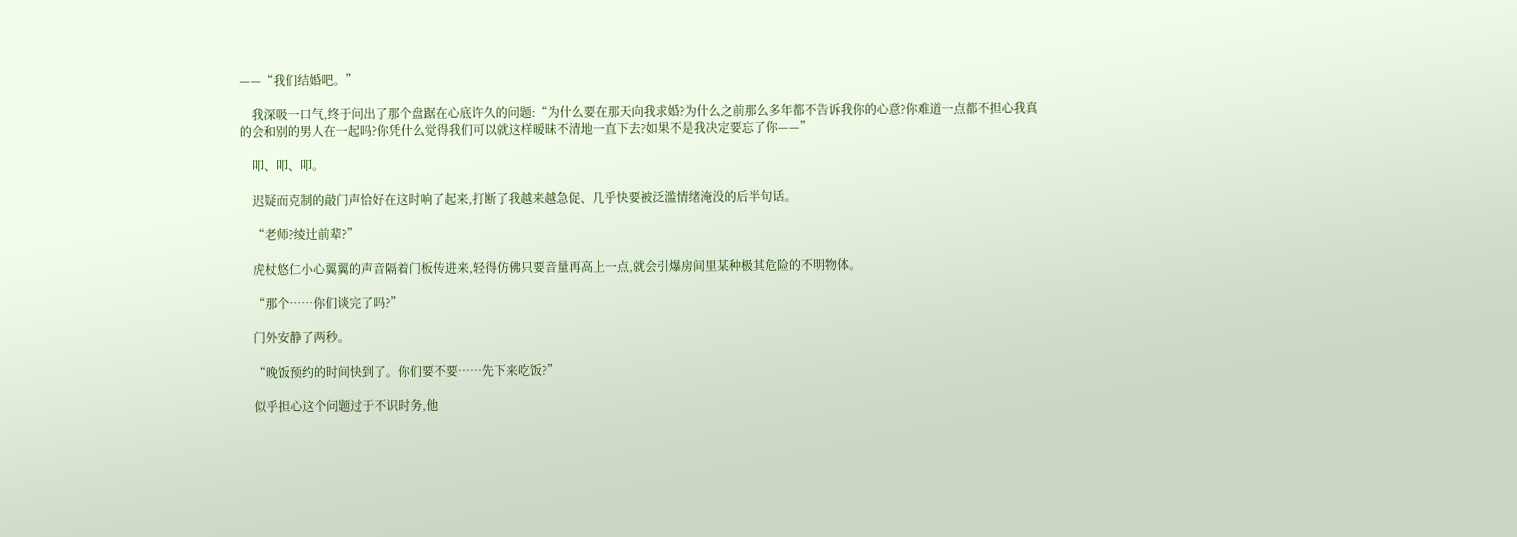——“我们结婚吧。”

    我深吸一口气,终于问出了那个盘踞在心底许久的问题:“为什么要在那天向我求婚?为什么之前那么多年都不告诉我你的心意?你难道一点都不担心我真的会和别的男人在一起吗?你凭什么觉得我们可以就这样暧昧不清地一直下去?如果不是我决定要忘了你——”

    叩、叩、叩。

    迟疑而克制的敲门声恰好在这时响了起来,打断了我越来越急促、几乎快要被泛滥情绪淹没的后半句话。

    “老师?绫辻前辈?”

    虎杖悠仁小心翼翼的声音隔着门板传进来,轻得仿佛只要音量再高上一点,就会引爆房间里某种极其危险的不明物体。

    “那个……你们谈完了吗?”

    门外安静了两秒。

    “晚饭预约的时间快到了。你们要不要……先下来吃饭?”

    似乎担心这个问题过于不识时务,他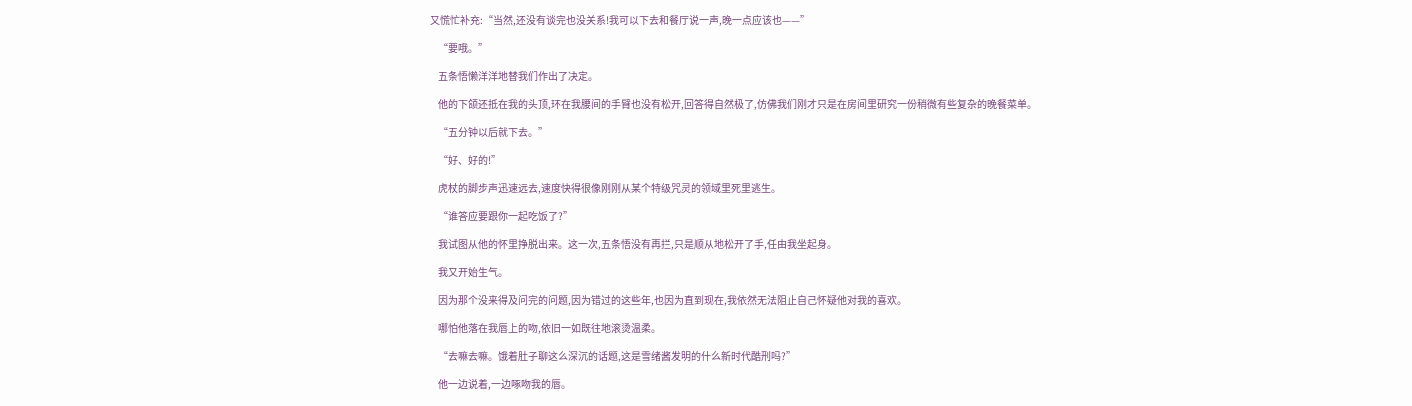又慌忙补充:“当然,还没有谈完也没关系!我可以下去和餐厅说一声,晚一点应该也——”

    “要哦。”

    五条悟懒洋洋地替我们作出了决定。

    他的下颌还抵在我的头顶,环在我腰间的手臂也没有松开,回答得自然极了,仿佛我们刚才只是在房间里研究一份稍微有些复杂的晚餐菜单。

    “五分钟以后就下去。”

    “好、好的!”

    虎杖的脚步声迅速远去,速度快得很像刚刚从某个特级咒灵的领域里死里逃生。

    “谁答应要跟你一起吃饭了?”

    我试图从他的怀里挣脱出来。这一次,五条悟没有再拦,只是顺从地松开了手,任由我坐起身。

    我又开始生气。

    因为那个没来得及问完的问题,因为错过的这些年,也因为直到现在,我依然无法阻止自己怀疑他对我的喜欢。

    哪怕他落在我唇上的吻,依旧一如既往地滚烫温柔。

    “去嘛去嘛。饿着肚子聊这么深沉的话题,这是雪绪酱发明的什么新时代酷刑吗?”

    他一边说着,一边啄吻我的唇。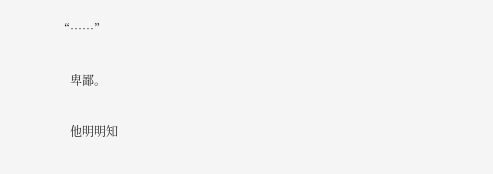“……”

    卑鄙。

    他明明知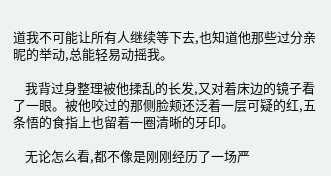道我不可能让所有人继续等下去,也知道他那些过分亲昵的举动,总能轻易动摇我。

    我背过身整理被他揉乱的长发,又对着床边的镜子看了一眼。被他咬过的那侧脸颊还泛着一层可疑的红,五条悟的食指上也留着一圈清晰的牙印。

    无论怎么看,都不像是刚刚经历了一场严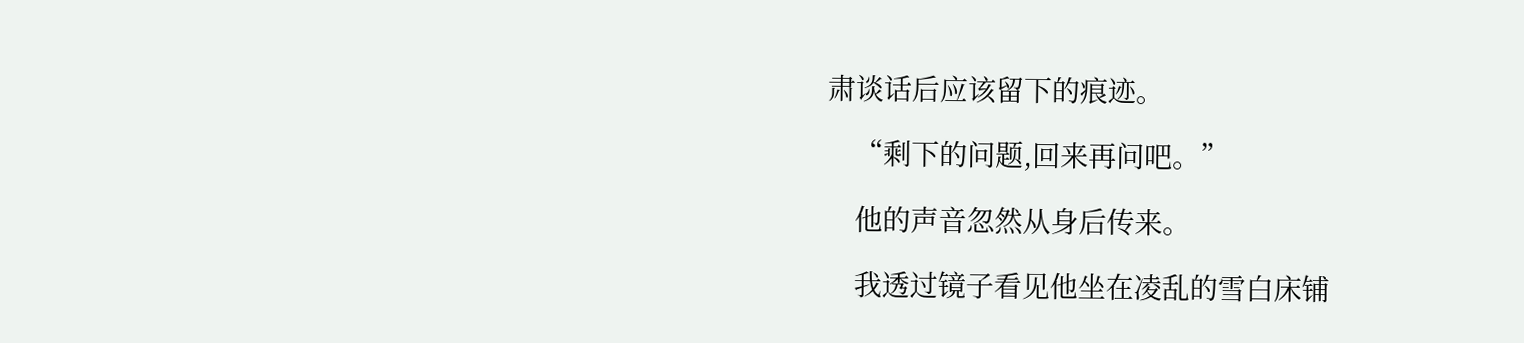肃谈话后应该留下的痕迹。

    “剩下的问题,回来再问吧。”

    他的声音忽然从身后传来。

    我透过镜子看见他坐在凌乱的雪白床铺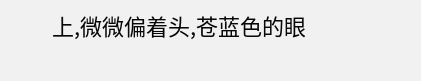上,微微偏着头,苍蓝色的眼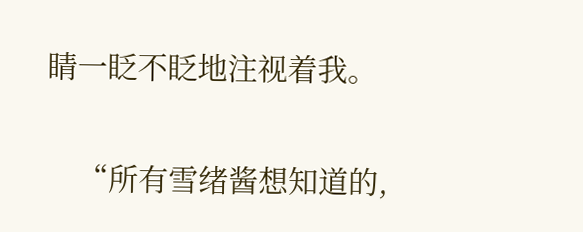睛一眨不眨地注视着我。

    “所有雪绪酱想知道的,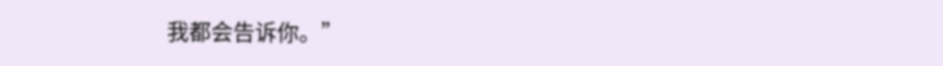我都会告诉你。”